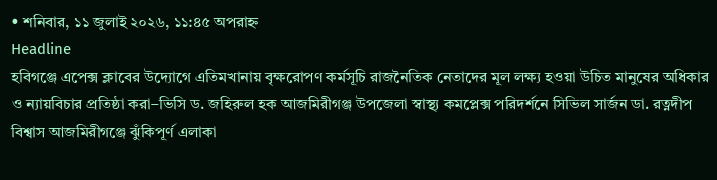• শনিবার, ১১ জুলাই ২০২৬, ১১:৪৫ অপরাহ্ন
Headline
হবিগঞ্জে এপেক্স ক্লাবের উদ্যোগে এতিমখানায় বৃক্ষরোপণ কর্মসূচি রাজনৈতিক নেতাদের মূল লক্ষ্য হওয়া উচিত মানুষের অধিকার ও ন্যায়বিচার প্রতিষ্ঠা করা–ভিসি ড. জহিরুল হক আজমিরীগঞ্জ উপজেলা স্বাস্থ্য কমপ্লেক্স পরিদর্শনে সিভিল সার্জন ডা. রত্নদীপ বিশ্বাস আজমিরীগঞ্জে ঝুঁকিপূর্ণ এলাকা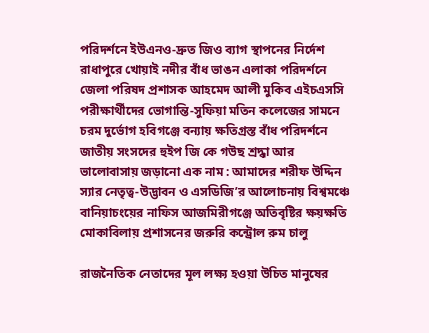পরিদর্শনে ইউএনও-দ্রুত জিও ব্যাগ স্থাপনের নির্দেশ রাধাপুরে খোয়াই নদীর বাঁধ ভাঙন এলাকা পরিদর্শনে জেলা পরিষদ প্রশাসক আহমেদ আলী মুকিব এইচএসসি পরীক্ষার্থীদের ভোগান্তি-সুফিয়া মতিন কলেজের সামনে চরম দুর্ভোগ হবিগঞ্জে বন্যায় ক্ষতিগ্রস্ত বাঁধ পরিদর্শনে জাতীয় সংসদের হুইপ জি কে গউছ শ্রদ্ধা আর ভালোবাসায় জড়ানো এক নাম : আমাদের শরীফ উদ্দিন স্যার নেতৃত্ব-উদ্ভাবন ও এসডিজি’র আলোচনায় বিশ্বমঞ্চে বানিয়াচংয়ের নাফিস আজমিরীগঞ্জে অতিবৃষ্টির ক্ষয়ক্ষতি মোকাবিলায় প্রশাসনের জরুরি কন্ট্রোল রুম চালু

রাজনৈতিক নেতাদের মূল লক্ষ্য হওয়া উচিত মানুষের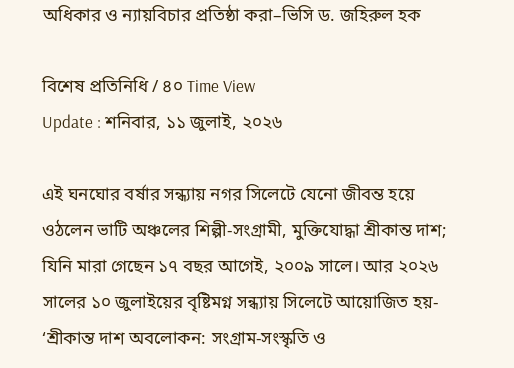অধিকার ও ন্যায়বিচার প্রতিষ্ঠা করা–ভিসি ড. জহিরুল হক

বিশেষ প্রতিনিধি / ৪০ Time View
Update : শনিবার, ১১ জুলাই, ২০২৬

এই ঘনঘোর বর্ষার সন্ধ্যায় নগর সিলেটে যেনো জীবন্ত হয়ে ওঠলেন ভাটি অঞ্চলের শিল্পী-সংগ্রামী, মুক্তিযোদ্ধা শ্রীকান্ত দাশ; যিনি মারা গেছেন ১৭ বছর আগেই, ২০০৯ সালে। আর ২০২৬ সালের ১০ জুলাইয়ের বৃষ্টিমগ্ন সন্ধ্যায় সিলেটে আয়োজিত হয়- ‘শ্রীকান্ত দাশ অবলোকন: সংগ্রাম-সংস্কৃতি ও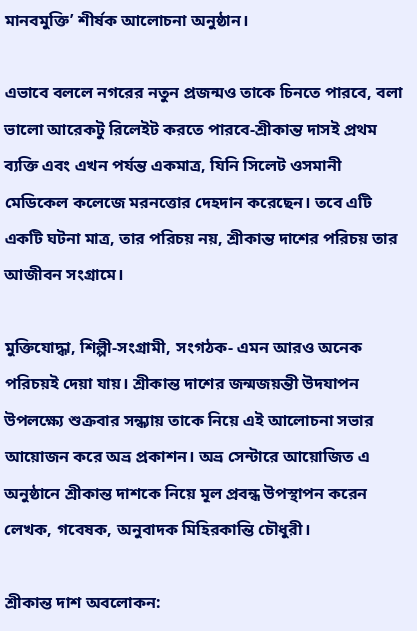মানবমুক্তি’ শীর্ষক আলোচনা অনুষ্ঠান।

এভাবে বললে নগরের নতুন প্রজন্মও তাকে চিনতে পারবে, বলা ভালো আরেকটু রিলেইট করতে পারবে-শ্রীকান্ত দাসই প্রথম ব্যক্তি এবং এখন পর্যন্ত একমাত্র, যিনি সিলেট ওসমানী মেডিকেল কলেজে মরনত্তোর দেহদান করেছেন। তবে এটি একটি ঘটনা মাত্র, তার পরিচয় নয়, শ্রীকান্ত দাশের পরিচয় তার আজীবন সংগ্রামে।

মুক্তিযোদ্ধা, শিল্পী-সংগ্রামী, সংগঠক- এমন আরও অনেক পরিচয়ই দেয়া যায়। শ্রীকান্ত দাশের জন্মজয়ন্তী উদযাপন উপলক্ষ্যে শুক্রবার সন্ধ্যায় তাকে নিয়ে এই আলোচনা সভার আয়োজন করে অভ্র প্রকাশন। অভ্র সেন্টারে আয়োজিত এ অনুষ্ঠানে শ্রীকান্ত দাশকে নিয়ে মূল প্রবন্ধ উপস্থাপন করেন লেখক, গবেষক, অনুবাদক মিহিরকান্তি চৌধুরী।

শ্রীকান্ত দাশ অবলোকন: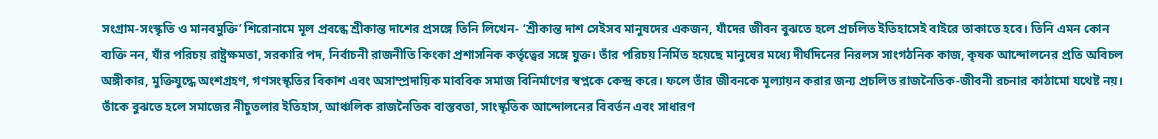সংগ্রাম-সংস্কৃতি ও মানবমুক্তি’ শিরোনামে মূল প্রবন্ধে শ্রীকান্ত দাশের প্রসঙ্গে তিনি লিখেন- ‘শ্রীকান্ত দাশ সেইসব মানুষদের একজন, যাঁদের জীবন বুঝতে হলে প্রচলিত ইতিহাসেই বাইরে তাকাতে হবে। তিনি এমন কোন ব্যক্তি নন, যাঁর পরিচয় রাষ্ট্রক্ষমতা, সরকারি পদ, নির্বাচনী রাজনীতি কিংকা প্রশাসনিক কর্তৃত্বের সঙ্গে যুক্ত। তাঁর পরিচয় নির্মিত হয়েছে মানুষের মধ্যে দীর্ঘদিনের নিরলস সাংগঠনিক কাজ, কৃষক আন্দোলনের প্রতি অবিচল অঙ্গীকার, মুক্তিযুদ্ধে অংশগ্রহণ, গণসংস্কৃতির বিকাশ এবং অসাম্প্রদায়িক মাববিক সমাজ বিনির্মাণের স্বপ্নকে কেন্দ্র করে। ফলে তাঁর জীবনকে মূল্যায়ন করার জন্য প্রচলিত রাজনৈতিক-জীবনী রচনার কাঠামো যথেষ্ট নয়। তাঁকে বুঝতে হলে সমাজের নীচুতলার ইতিহাস, আঞ্চলিক রাজনৈতিক বাস্তবতা, সাংস্কৃতিক আন্দোলনের বিবর্তন এবং সাধারণ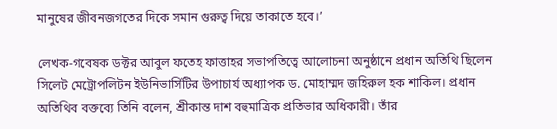মানুষের জীবনজগতের দিকে সমান গুরুত্ব দিয়ে তাকাতে হবে।’

লেখক-গবেষক ডক্টর আবুল ফতেহ ফাত্তাহর সভাপতিত্বে আলোচনা অনুষ্ঠানে প্রধান অতিথি ছিলেন সিলেট মেট্রোপলিটন ইউনিভার্সিটির উপাচার্য অধ্যাপক ড. মোহাম্মদ জহিরুল হক শাকিল। প্রধান অতিথিব বক্তব্যে তিনি বলেন, শ্রীকান্ত দাশ বহুমাত্রিক প্রতিভার অধিকারী। তাঁর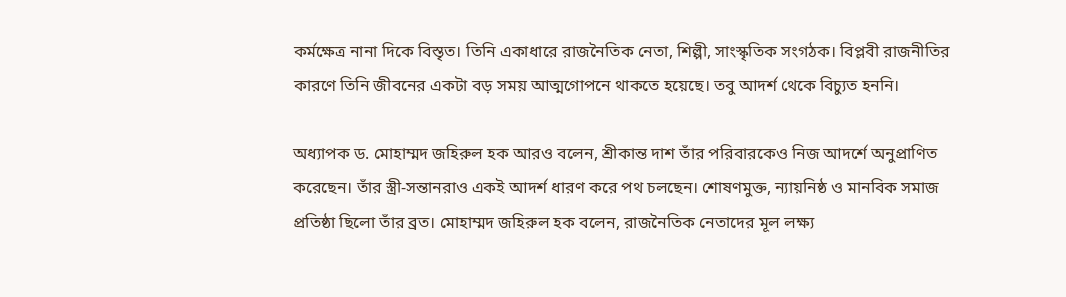কর্মক্ষেত্র নানা দিকে বিস্তৃত। তিনি একাধারে রাজনৈতিক নেতা, শিল্পী, সাংস্কৃতিক সংগঠক। বিপ্লবী রাজনীতির কারণে তিনি জীবনের একটা বড় সময় আত্মগোপনে থাকতে হয়েছে। তবু আদর্শ থেকে বিচ্যুত হননি।

অধ্যাপক ড. মোহাম্মদ জহিরুল হক আরও বলেন, শ্রীকান্ত দাশ তাঁর পরিবারকেও নিজ আদর্শে অনুপ্রাণিত করেছেন। তাঁর স্ত্রী-সন্তানরাও একই আদর্শ ধারণ করে পথ চলছেন। শোষণমুক্ত, ন্যায়নিষ্ঠ ও মানবিক সমাজ প্রতিষ্ঠা ছিলো তাঁর ব্রত। মোহাম্মদ জহিরুল হক বলেন, রাজনৈতিক নেতাদের মূল লক্ষ্য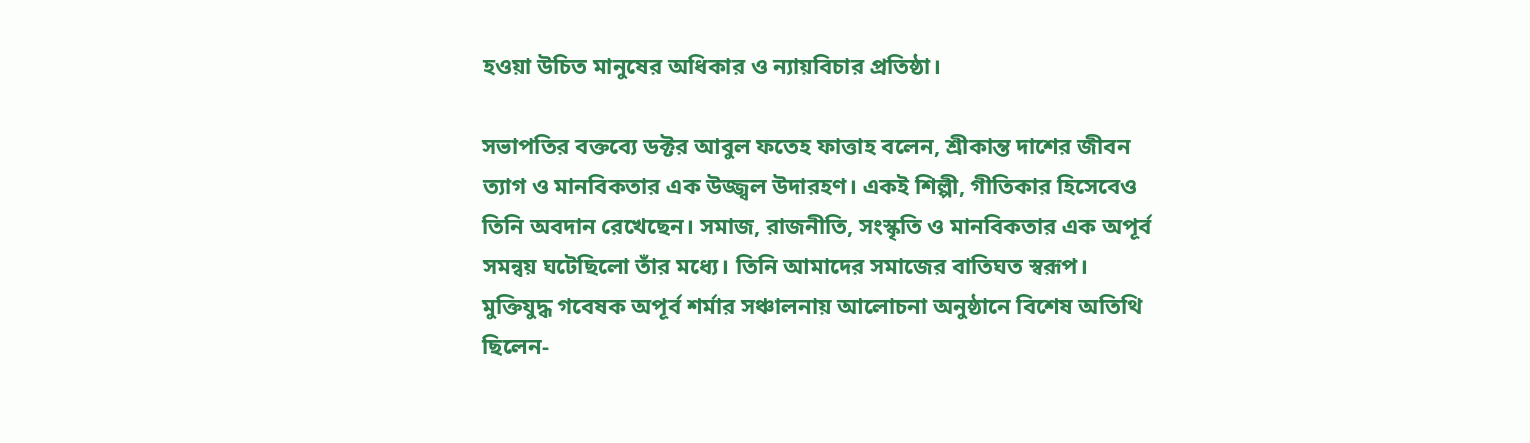হওয়া উচিত মানুষের অধিকার ও ন্যায়বিচার প্রতিষ্ঠা।

সভাপতির বক্তব্যে ডক্টর আবুল ফতেহ ফাত্তাহ বলেন, শ্রীকান্ত দাশের জীবন ত্যাগ ও মানবিকতার এক উজ্জ্বল উদারহণ। একই শিল্পী, গীতিকার হিসেবেও তিনি অবদান রেখেছেন। সমাজ, রাজনীতি, সংস্কৃতি ও মানবিকতার এক অপূর্ব সমন্বয় ঘটেছিলো তাঁর মধ্যে। তিনি আমাদের সমাজের বাতিঘত স্বরূপ। মুক্তিযুদ্ধ গবেষক অপূর্ব শর্মার সঞ্চালনায় আলোচনা অনুষ্ঠানে বিশেষ অতিথি ছিলেন-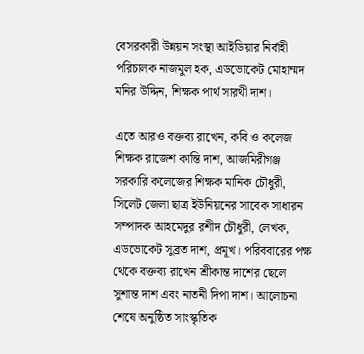বেসরকারী উন্নয়ন সংস্থা আইডিয়ার নির্বাহী পরিচালক নাজমুল হক, এডভোকেট মোহাম্মদ মনির উদ্দিন, শিক্ষক পার্থ সারথী দাশ।

এতে আরও বক্তব্য রাখেন, কবি ও কলেজ শিক্ষক রাজেশ কান্তি দাশ, আজমিরীগঞ্জ সরকারি কলেজের শিক্ষক মানিক চৌধুরী, সিলেট জেলা ছাত্র ইউনিয়নের সাবেক সাধারন সম্পাদক আহমেদুর রশীদ চৌধুরী, লেখক, এডভোকেট সুব্রত দাশ, প্রমূখ। পরিববারের পক্ষ থেকে বক্তব্য রাখেন শ্রীকান্ত দাশের ছেলে সুশান্ত দাশ এবং নাতনী দিপা দাশ। আলোচনা শেষে অনুষ্ঠিত সাংস্কৃতিক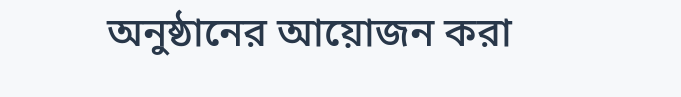অনুষ্ঠানের আয়োজন করা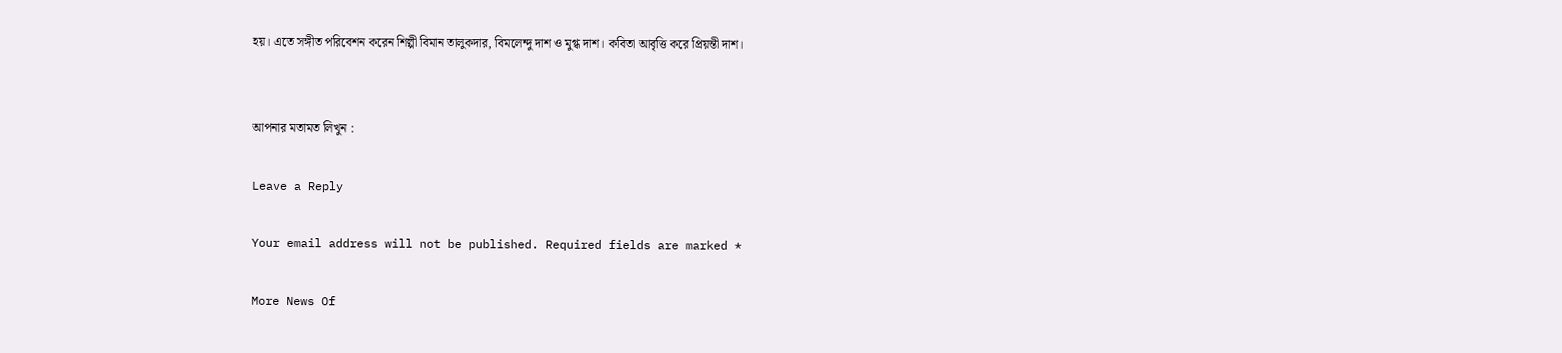হয়। এতে সঙ্গীত পরিবেশন করেন শিল্পী বিমান তালুকদার, বিমলেন্দু দাশ ও মুগ্ধ দাশ। কবিতা আবৃত্তি করে প্রিয়ন্তী দাশ।


আপনার মতামত লিখুন :

Leave a Reply

Your email address will not be published. Required fields are marked *

More News Of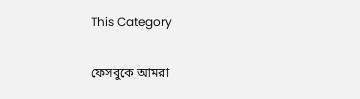This Category

ফেসবুকে আমরা